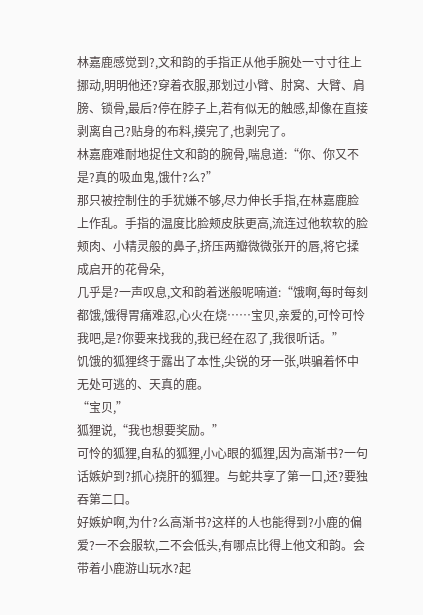林嘉鹿感觉到?,文和韵的手指正从他手腕处一寸寸往上挪动,明明他还?穿着衣服,那划过小臂、肘窝、大臂、肩膀、锁骨,最后?停在脖子上,若有似无的触感,却像在直接剥离自己?贴身的布料,摸完了,也剥完了。
林嘉鹿难耐地捉住文和韵的腕骨,喘息道:“你、你又不是?真的吸血鬼,饿什?么?”
那只被控制住的手犹嫌不够,尽力伸长手指,在林嘉鹿脸上作乱。手指的温度比脸颊皮肤更高,流连过他软软的脸颊肉、小精灵般的鼻子,挤压两瓣微微张开的唇,将它揉成启开的花骨朵,
几乎是?一声叹息,文和韵着迷般呢喃道:“饿啊,每时每刻都饿,饿得胃痛难忍,心火在烧……宝贝,亲爱的,可怜可怜我吧,是?你要来找我的,我已经在忍了,我很听话。”
饥饿的狐狸终于露出了本性,尖锐的牙一张,哄骗着怀中无处可逃的、天真的鹿。
“宝贝,”
狐狸说,“我也想要奖励。”
可怜的狐狸,自私的狐狸,小心眼的狐狸,因为高渐书?一句话嫉妒到?抓心挠肝的狐狸。与蛇共享了第一口,还?要独吞第二口。
好嫉妒啊,为什?么高渐书?这样的人也能得到?小鹿的偏爱?一不会服软,二不会低头,有哪点比得上他文和韵。会带着小鹿游山玩水?起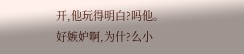开,他玩得明白?吗他。
好嫉妒啊,为什?么小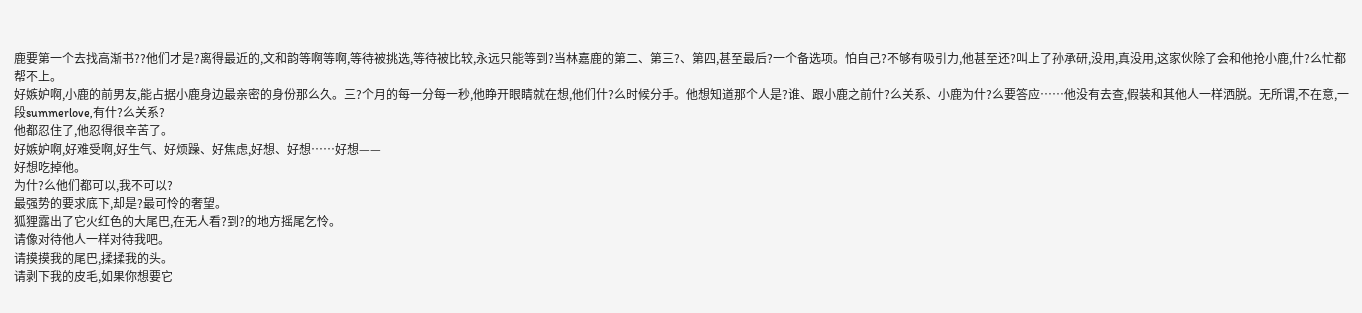鹿要第一个去找高渐书??他们才是?离得最近的,文和韵等啊等啊,等待被挑选,等待被比较,永远只能等到?当林嘉鹿的第二、第三?、第四,甚至最后?一个备选项。怕自己?不够有吸引力,他甚至还?叫上了孙承研,没用,真没用,这家伙除了会和他抢小鹿,什?么忙都帮不上。
好嫉妒啊,小鹿的前男友,能占据小鹿身边最亲密的身份那么久。三?个月的每一分每一秒,他睁开眼睛就在想,他们什?么时候分手。他想知道那个人是?谁、跟小鹿之前什?么关系、小鹿为什?么要答应……他没有去查,假装和其他人一样洒脱。无所谓,不在意,一段summerlove,有什?么关系?
他都忍住了,他忍得很辛苦了。
好嫉妒啊,好难受啊,好生气、好烦躁、好焦虑,好想、好想……好想——
好想吃掉他。
为什?么他们都可以,我不可以?
最强势的要求底下,却是?最可怜的奢望。
狐狸露出了它火红色的大尾巴,在无人看?到?的地方摇尾乞怜。
请像对待他人一样对待我吧。
请摸摸我的尾巴,揉揉我的头。
请剥下我的皮毛,如果你想要它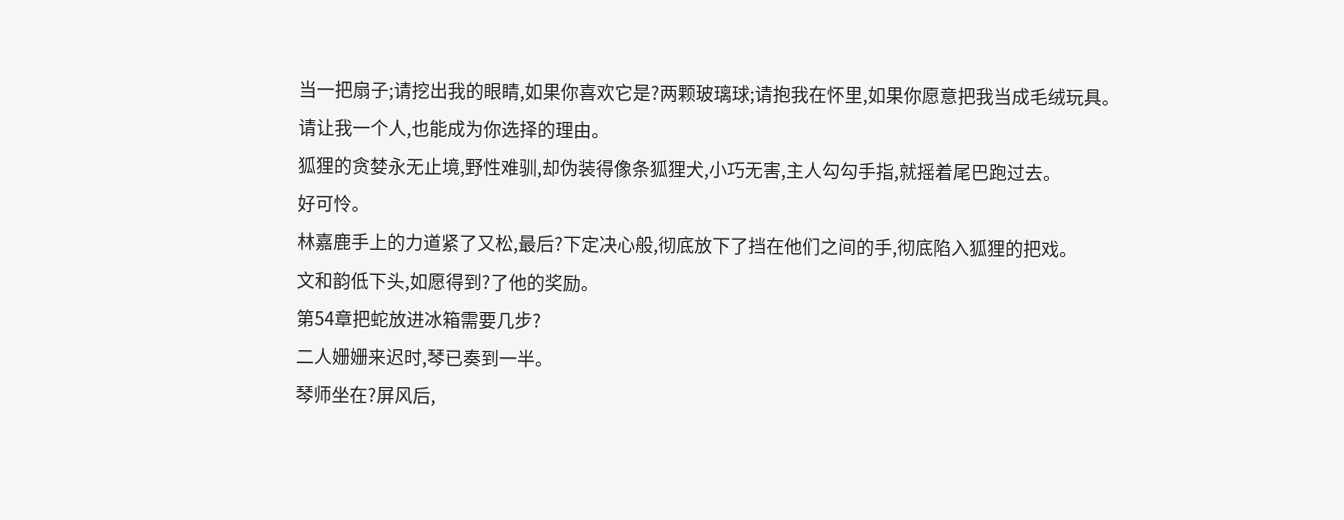当一把扇子;请挖出我的眼睛,如果你喜欢它是?两颗玻璃球;请抱我在怀里,如果你愿意把我当成毛绒玩具。
请让我一个人,也能成为你选择的理由。
狐狸的贪婪永无止境,野性难驯,却伪装得像条狐狸犬,小巧无害,主人勾勾手指,就摇着尾巴跑过去。
好可怜。
林嘉鹿手上的力道紧了又松,最后?下定决心般,彻底放下了挡在他们之间的手,彻底陷入狐狸的把戏。
文和韵低下头,如愿得到?了他的奖励。
第54章把蛇放进冰箱需要几步?
二人姗姗来迟时,琴已奏到一半。
琴师坐在?屏风后,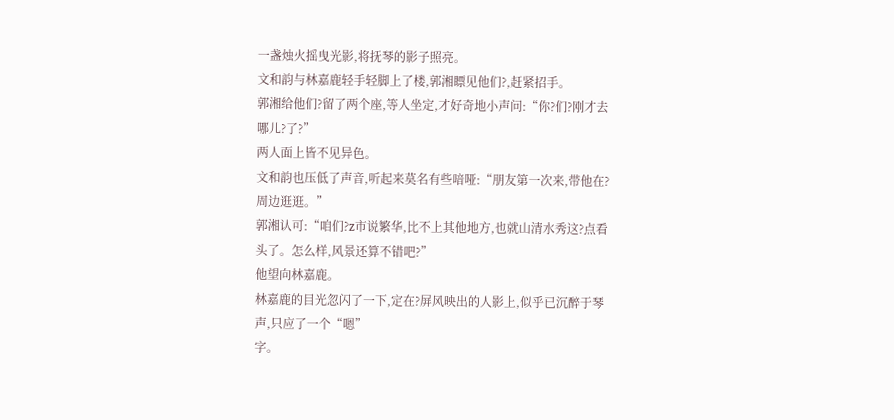一盏烛火摇曳光影,将抚琴的影子照亮。
文和韵与林嘉鹿轻手轻脚上了楼,郭湘瞟见他们?,赶紧招手。
郭湘给他们?留了两个座,等人坐定,才好奇地小声问:“你?们?刚才去哪儿?了?”
两人面上皆不见异色。
文和韵也压低了声音,听起来莫名有些喑哑:“朋友第一次来,带他在?周边逛逛。”
郭湘认可:“咱们?z市说繁华,比不上其他地方,也就山清水秀这?点看头了。怎么样,风景还算不错吧?”
他望向林嘉鹿。
林嘉鹿的目光忽闪了一下,定在?屏风映出的人影上,似乎已沉醉于琴声,只应了一个“嗯”
字。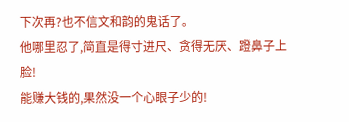下次再?也不信文和韵的鬼话了。
他哪里忍了,简直是得寸进尺、贪得无厌、蹬鼻子上脸!
能赚大钱的,果然没一个心眼子少的!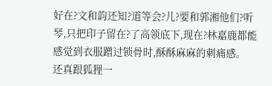好在?文和韵还知?道等会?儿?要和郭湘他们?听琴,只把印子留在?了高领底下,现在?林嘉鹿都能感觉到衣服蹭过锁骨时,酥酥麻麻的刺痛感。
还真跟狐狸一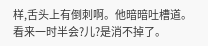样,舌头上有倒刺啊。他暗暗吐槽道。
看来一时半会?儿?是消不掉了。